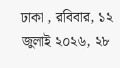ঢাকা , রবিবার, ১২ জুলাই ২০২৬, ২৮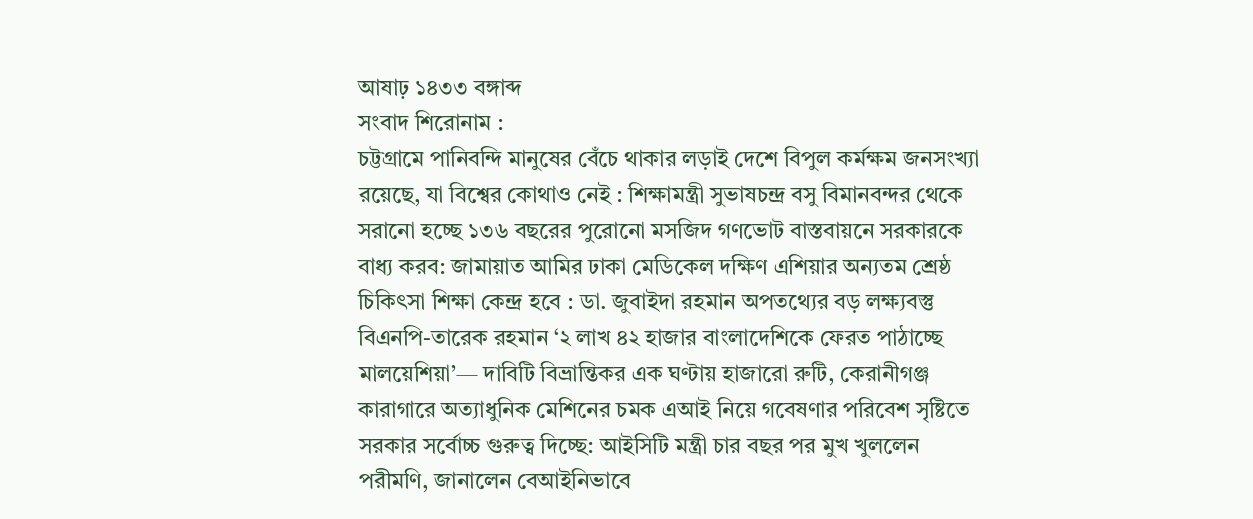আষাঢ় ১৪৩৩ বঙ্গাব্দ
সংবাদ শিরোনাম :
চট্টগ্রামে পানিবন্দি মানুষের বেঁচে থাকার লড়াই দেশে বিপুল কর্মক্ষম জনসংখ্যা রয়েছে, যা বিশ্বের কোথাও নেই : শিক্ষামন্ত্রী সুভাষচন্দ্র বসু বিমানবন্দর থেকে সরানো হচ্ছে ১৩৬ বছরের পুরোনো মসজিদ গণভোট বাস্তবায়নে সরকারকে বাধ্য করব: জামায়াত আমির ঢাকা মেডিকেল দক্ষিণ এশিয়ার অন্যতম শ্রেষ্ঠ চিকিৎসা শিক্ষা কেন্দ্র হবে : ডা. জুবাইদা রহমান অপতথ্যের বড় লক্ষ্যবস্তু বিএনপি-তারেক রহমান ‘২ লাখ ৪২ হাজার বাংলাদেশিকে ফেরত পাঠাচ্ছে মালয়েশিয়া’— দাবিটি বিভ্রান্তিকর এক ঘণ্টায় হাজারো রুটি, কেরানীগঞ্জ কারাগারে অত্যাধুনিক মেশিনের চমক এআই নিয়ে গবেষণার পরিবেশ সৃষ্টিতে সরকার সর্বোচ্চ গুরুত্ব দিচ্ছে: আইসিটি মন্ত্রী চার বছর পর মুখ খুললেন পরীমণি, জানালেন বেআইনিভাবে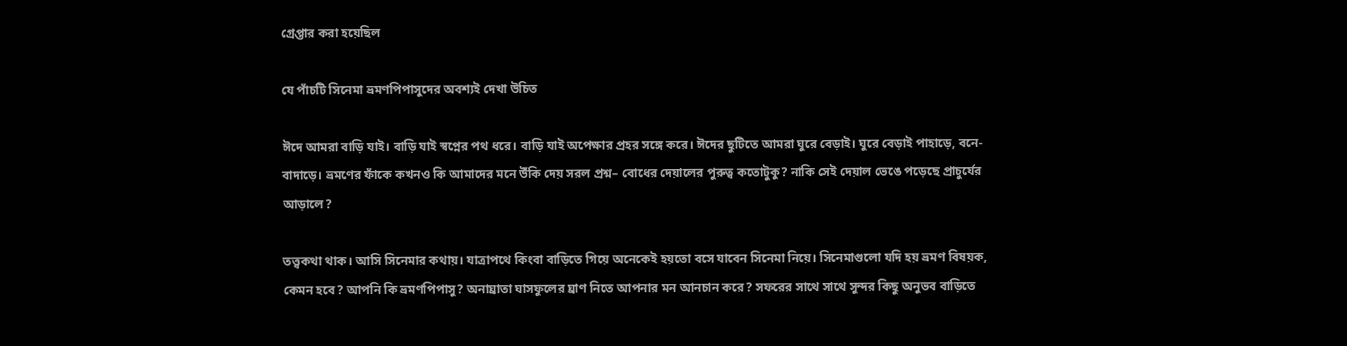গ্রেপ্তার করা হয়েছিল

যে পাঁচটি সিনেমা ভ্রমণপিপাসুদের অবশ্যই দেখা উচিত

ঈদে আমরা বাড়ি যাই। বাড়ি যাই স্বপ্নের পথ ধরে। বাড়ি যাই অপেক্ষার প্রহর সঙ্গে করে। ঈদের ছুটিতে আমরা ঘুরে বেড়াই। ঘুরে বেড়াই পাহাড়ে, বনে-বাদাড়ে। ভ্রমণের ফাঁকে কখনও কি আমাদের মনে উঁকি দেয় সরল প্রশ্ন– বোধের দেয়ালের পুরুত্ব কতোটুকু? নাকি সেই দেয়াল ভেঙে পড়েছে প্রাচুর্যের আড়ালে?

তত্ত্বকথা থাক। আসি সিনেমার কথায়। যাত্রাপথে কিংবা বাড়িতে গিয়ে অনেকেই হয়তো বসে যাবেন সিনেমা নিয়ে। সিনেমাগুলো যদি হয় ভ্রমণ বিষয়ক, কেমন হবে? আপনি কি ভ্রমণপিপাসু? অনাঘ্রাতা ঘাসফুলের ঘ্রাণ নিতে আপনার মন আনচান করে? সফরের সাথে সাথে সুন্দর কিছু অনুভব বাড়িতে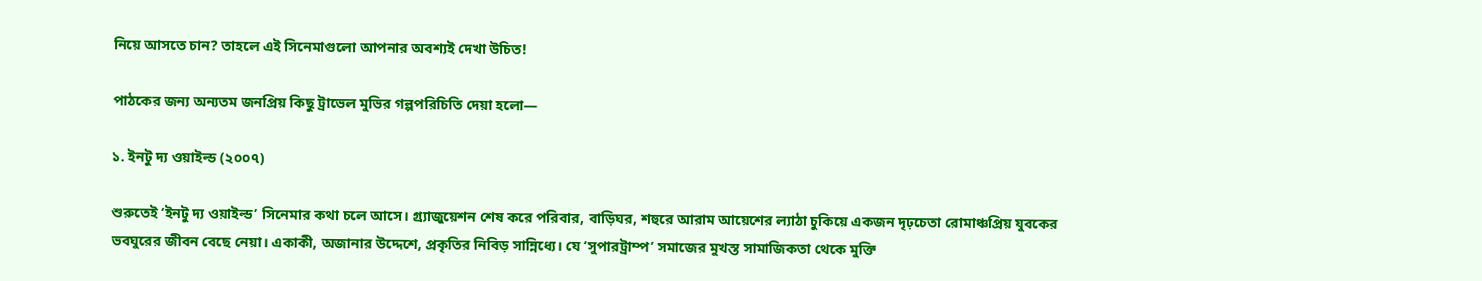নিয়ে আসতে চান? তাহলে এই সিনেমাগুলো আপনার অবশ্যই দেখা উচিত!

পাঠকের জন্য অন্যতম জনপ্রিয় কিছু ট্রাভেল মুভির গল্পপরিচিতি দেয়া হলো—

১. ইনটু দ্য ওয়াইল্ড (২০০৭)

শুরুতেই ‘ইনটু দ্য ওয়াইল্ড’ সিনেমার কথা চলে আসে। গ্র্যাজুয়েশন শেষ করে পরিবার, বাড়িঘর, শহুরে আরাম আয়েশের ল্যাঠা চুকিয়ে একজন দৃঢ়চেতা রোমাঞ্চপ্রিয় যুবকের ভবঘুরের জীবন বেছে নেয়া। একাকী, অজানার উদ্দেশে, প্রকৃতির নিবিড় সান্নিধ্যে। যে ‘সুপারট্রাম্প’ সমাজের মুখস্ত সামাজিকতা থেকে মুক্তি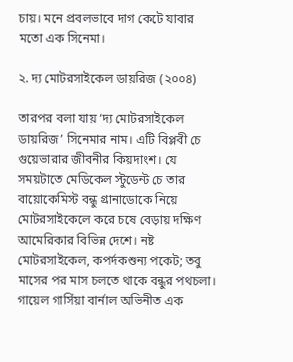চায়। মনে প্রবলভাবে দাগ কেটে যাবার মতো এক সিনেমা।

২. দ্য মোটরসাইকেল ডায়রিজ (২০০৪)

তারপর বলা যায় ‘দ্য মোটরসাইকেল ডায়রিজ’ সিনেমার নাম। এটি বিপ্লবী চে গুয়েভারার জীবনীর কিয়দাংশ। যে সময়টাতে মেডিকেল স্টুডেন্ট চে তার বায়োকেমিস্ট বন্ধু গ্রানাডোকে নিয়ে মোটরসাইকেলে করে চষে বেড়ায় দক্ষিণ আমেরিকার বিভিন্ন দেশে। নষ্ট মোটরসাইকেল, কপর্দকশুন্য পকেট; তবু মাসের পর মাস চলতে থাকে বন্ধুর পথচলা। গায়েল গার্সিয়া বার্নাল অভিনীত এক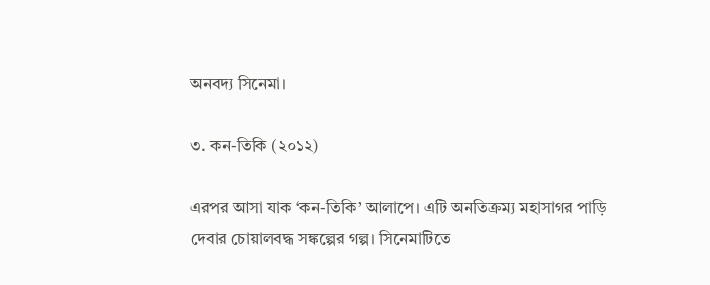অনবদ্য সিনেমা।

৩. কন-তিকি (২০১২)

এরপর আসা যাক ‘কন-তিকি’ আলাপে। এটি অনতিক্রম্য মহাসাগর পাড়ি দেবার চোয়ালবদ্ধ সঙ্কল্পের গল্প। সিনেমাটিতে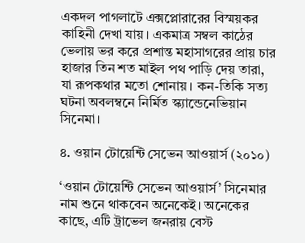একদল পাগলাটে এক্সপ্লোরারের বিস্ময়কর কাহিনী দেখা যায়। একমাত্র সম্বল কাঠের ভেলায় ভর করে প্রশান্ত মহাসাগরের প্রায় চার হাজার তিন শত মাইল পথ পাড়ি দেয় তারা, যা রূপকথার মতো শোনায়। কন-তিকি সত্য ঘটনা অবলম্বনে নির্মিত স্ক্যান্ডেনেভিয়ান সিনেমা।

৪. ওয়ান টোয়েন্টি সেভেন আওয়ার্স (২০১০)

‘ওয়ান টোয়েন্টি সেভেন আওয়ার্স’ সিনেমার নাম শুনে থাকবেন অনেকেই। অনেকের কাছে, এটি ট্রাভেল জনরায় বেস্ট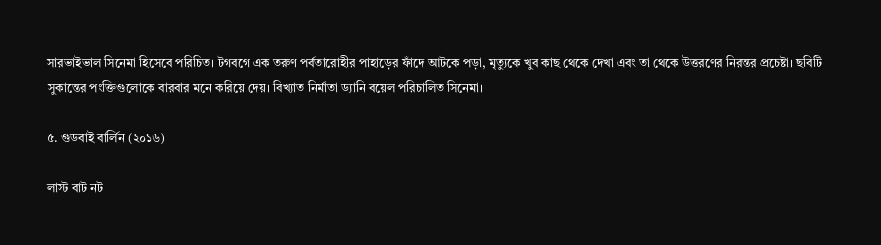সারভাইভাল সিনেমা হিসেবে পরিচিত। টগবগে এক তরুণ পর্বতারোহীর পাহাড়ের ফাঁদে আটকে পড়া, মৃত্যুকে খুব কাছ থেকে দেখা এবং তা থেকে উত্তরণের নিরন্তর প্রচেষ্টা। ছবিটি সুকান্তের পংক্তিগুলোকে বারবার মনে করিয়ে দেয়। বিখ্যাত নির্মাতা ড্যানি বয়েল পরিচালিত সিনেমা।

৫. গুডবাই বার্লিন (২০১৬)

লাস্ট বাট নট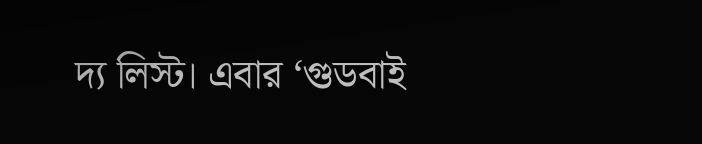দ্য লিস্ট। এবার ‘গুডবাই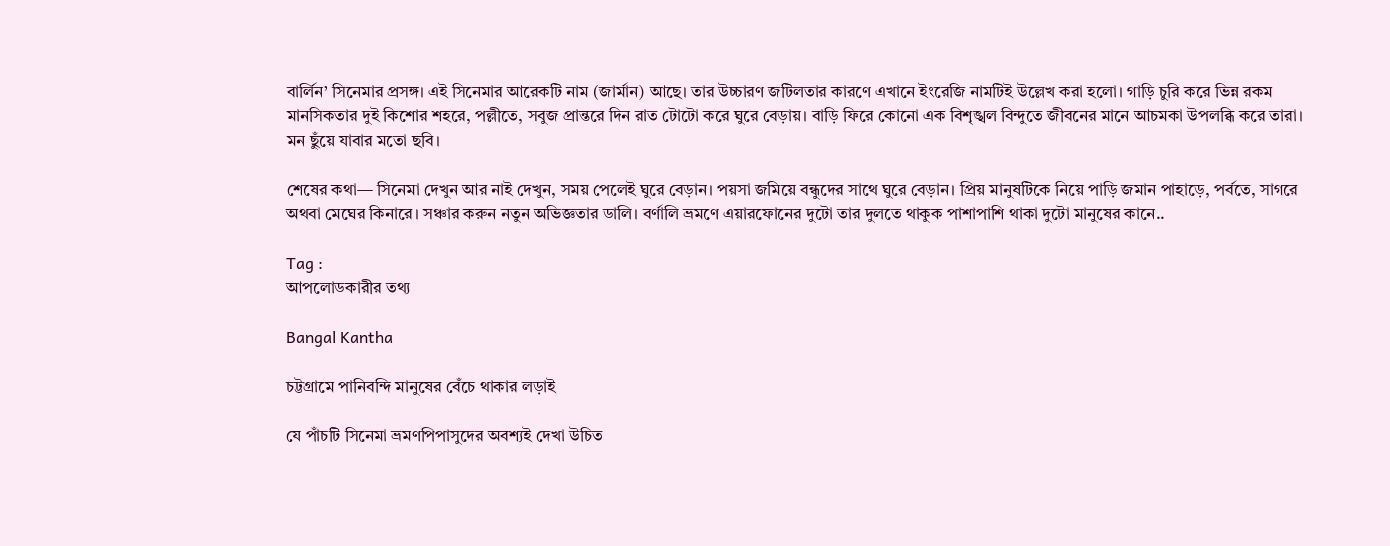বার্লিন’ সিনেমার প্রসঙ্গ। এই সিনেমার আরেকটি নাম (জার্মান) আছে। তার উচ্চারণ জটিলতার কারণে এখানে ইংরেজি নামটিই উল্লেখ করা হলো। গাড়ি চুরি করে ভিন্ন রকম মানসিকতার দুই কিশোর শহরে, পল্লীতে, সবুজ প্রান্তরে দিন রাত টোটো করে ঘুরে বেড়ায়। বাড়ি ফিরে কোনো এক বিশৃঙ্খল বিন্দুতে জীবনের মানে আচমকা উপলব্ধি করে তারা। মন ছুঁয়ে যাবার মতো ছবি।

শেষের কথা— সিনেমা দেখুন আর নাই দেখুন, সময় পেলেই ঘুরে বেড়ান। পয়সা জমিয়ে বন্ধুদের সাথে ঘুরে বেড়ান। প্রিয় মানুষটিকে নিয়ে পাড়ি জমান পাহাড়ে, পর্বতে, সাগরে অথবা মেঘের কিনারে। সঞ্চার করুন নতুন অভিজ্ঞতার ডালি। বর্ণালি ভ্রমণে এয়ারফোনের দুটো তার দুলতে থাকুক পাশাপাশি থাকা দুটো মানুষের কানে..

Tag :
আপলোডকারীর তথ্য

Bangal Kantha

চট্টগ্রামে পানিবন্দি মানুষের বেঁচে থাকার লড়াই

যে পাঁচটি সিনেমা ভ্রমণপিপাসুদের অবশ্যই দেখা উচিত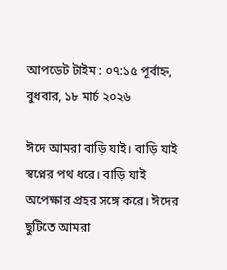আপডেট টাইম : ০৭:১৫ পূর্বাহ্ন, বুধবার, ১৮ মার্চ ২০২৬

ঈদে আমরা বাড়ি যাই। বাড়ি যাই স্বপ্নের পথ ধরে। বাড়ি যাই অপেক্ষার প্রহর সঙ্গে করে। ঈদের ছুটিতে আমরা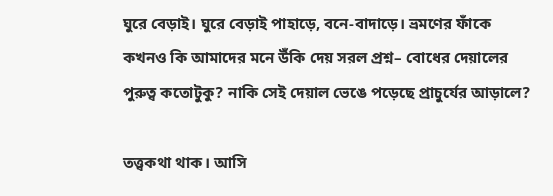ঘুরে বেড়াই। ঘুরে বেড়াই পাহাড়ে, বনে-বাদাড়ে। ভ্রমণের ফাঁকে কখনও কি আমাদের মনে উঁকি দেয় সরল প্রশ্ন– বোধের দেয়ালের পুরুত্ব কতোটুকু? নাকি সেই দেয়াল ভেঙে পড়েছে প্রাচুর্যের আড়ালে?

তত্ত্বকথা থাক। আসি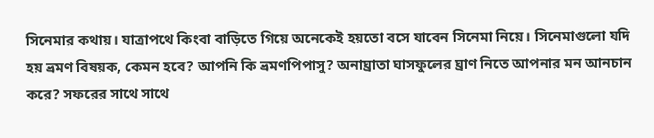সিনেমার কথায়। যাত্রাপথে কিংবা বাড়িতে গিয়ে অনেকেই হয়তো বসে যাবেন সিনেমা নিয়ে। সিনেমাগুলো যদি হয় ভ্রমণ বিষয়ক, কেমন হবে? আপনি কি ভ্রমণপিপাসু? অনাঘ্রাতা ঘাসফুলের ঘ্রাণ নিতে আপনার মন আনচান করে? সফরের সাথে সাথে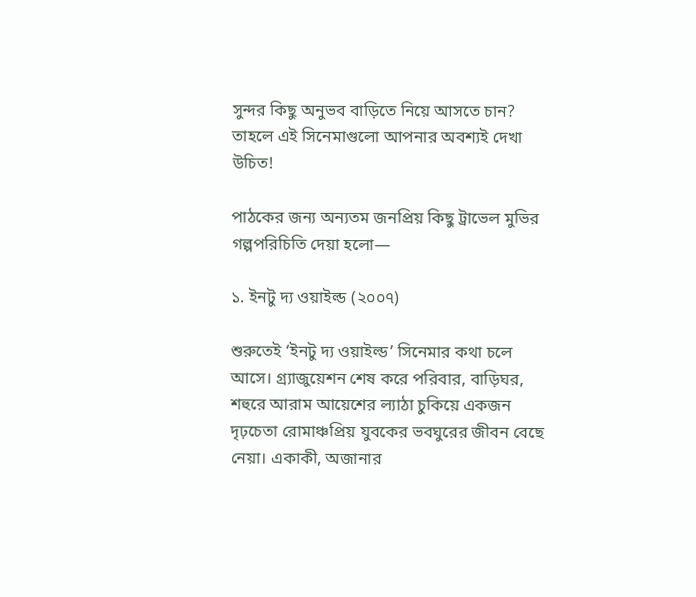সুন্দর কিছু অনুভব বাড়িতে নিয়ে আসতে চান? তাহলে এই সিনেমাগুলো আপনার অবশ্যই দেখা উচিত!

পাঠকের জন্য অন্যতম জনপ্রিয় কিছু ট্রাভেল মুভির গল্পপরিচিতি দেয়া হলো—

১. ইনটু দ্য ওয়াইল্ড (২০০৭)

শুরুতেই ‘ইনটু দ্য ওয়াইল্ড’ সিনেমার কথা চলে আসে। গ্র্যাজুয়েশন শেষ করে পরিবার, বাড়িঘর, শহুরে আরাম আয়েশের ল্যাঠা চুকিয়ে একজন দৃঢ়চেতা রোমাঞ্চপ্রিয় যুবকের ভবঘুরের জীবন বেছে নেয়া। একাকী, অজানার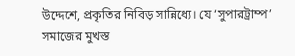উদ্দেশে, প্রকৃতির নিবিড় সান্নিধ্যে। যে ‘সুপারট্রাম্প’ সমাজের মুখস্ত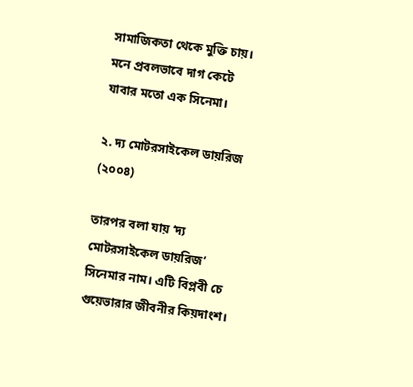সামাজিকতা থেকে মুক্তি চায়। মনে প্রবলভাবে দাগ কেটে যাবার মতো এক সিনেমা।

২. দ্য মোটরসাইকেল ডায়রিজ (২০০৪)

তারপর বলা যায় ‘দ্য মোটরসাইকেল ডায়রিজ’ সিনেমার নাম। এটি বিপ্লবী চে গুয়েভারার জীবনীর কিয়দাংশ।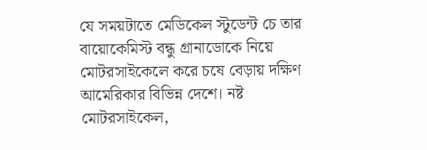যে সময়টাতে মেডিকেল স্টুডেন্ট চে তার বায়োকেমিস্ট বন্ধু গ্রানাডোকে নিয়ে মোটরসাইকেলে করে চষে বেড়ায় দক্ষিণ আমেরিকার বিভিন্ন দেশে। নষ্ট মোটরসাইকেল,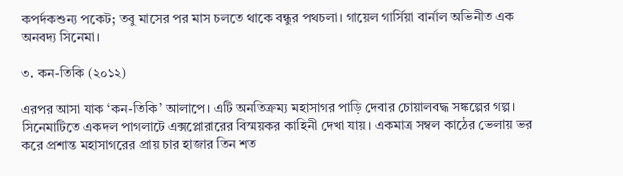কপর্দকশুন্য পকেট; তবু মাসের পর মাস চলতে থাকে বন্ধুর পথচলা। গায়েল গার্সিয়া বার্নাল অভিনীত এক অনবদ্য সিনেমা।

৩. কন-তিকি (২০১২)

এরপর আসা যাক ‘কন-তিকি’ আলাপে। এটি অনতিক্রম্য মহাসাগর পাড়ি দেবার চোয়ালবদ্ধ সঙ্কল্পের গল্প। সিনেমাটিতে একদল পাগলাটে এক্সপ্লোরারের বিস্ময়কর কাহিনী দেখা যায়। একমাত্র সম্বল কাঠের ভেলায় ভর করে প্রশান্ত মহাসাগরের প্রায় চার হাজার তিন শত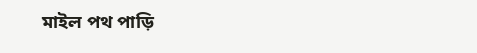মাইল পথ পাড়ি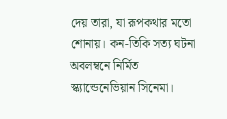দেয় তারা, যা রূপকথার মতো শোনায়। কন-তিকি সত্য ঘটনা অবলম্বনে নির্মিত স্ক্যান্ডেনেভিয়ান সিনেমা।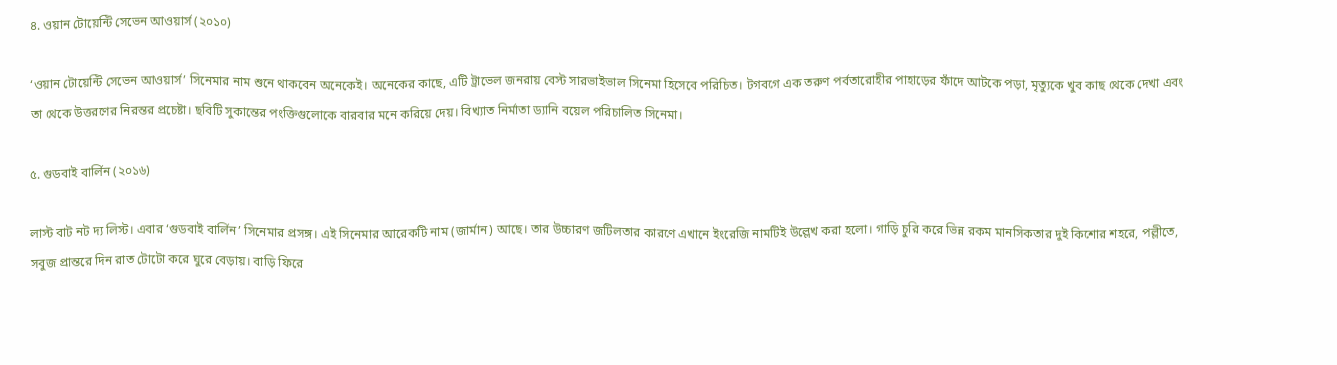৪. ওয়ান টোয়েন্টি সেভেন আওয়ার্স (২০১০)

‘ওয়ান টোয়েন্টি সেভেন আওয়ার্স’ সিনেমার নাম শুনে থাকবেন অনেকেই। অনেকের কাছে, এটি ট্রাভেল জনরায় বেস্ট সারভাইভাল সিনেমা হিসেবে পরিচিত। টগবগে এক তরুণ পর্বতারোহীর পাহাড়ের ফাঁদে আটকে পড়া, মৃত্যুকে খুব কাছ থেকে দেখা এবং তা থেকে উত্তরণের নিরন্তর প্রচেষ্টা। ছবিটি সুকান্তের পংক্তিগুলোকে বারবার মনে করিয়ে দেয়। বিখ্যাত নির্মাতা ড্যানি বয়েল পরিচালিত সিনেমা।

৫. গুডবাই বার্লিন (২০১৬)

লাস্ট বাট নট দ্য লিস্ট। এবার ‘গুডবাই বার্লিন’ সিনেমার প্রসঙ্গ। এই সিনেমার আরেকটি নাম (জার্মান) আছে। তার উচ্চারণ জটিলতার কারণে এখানে ইংরেজি নামটিই উল্লেখ করা হলো। গাড়ি চুরি করে ভিন্ন রকম মানসিকতার দুই কিশোর শহরে, পল্লীতে, সবুজ প্রান্তরে দিন রাত টোটো করে ঘুরে বেড়ায়। বাড়ি ফিরে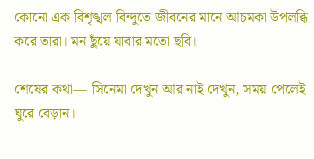কোনো এক বিশৃঙ্খল বিন্দুতে জীবনের মানে আচমকা উপলব্ধি করে তারা। মন ছুঁয়ে যাবার মতো ছবি।

শেষের কথা— সিনেমা দেখুন আর নাই দেখুন, সময় পেলেই ঘুরে বেড়ান।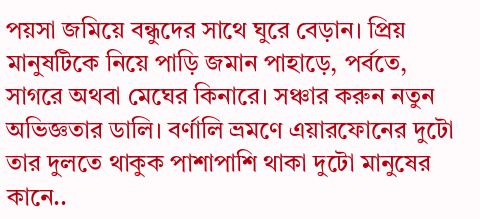পয়সা জমিয়ে বন্ধুদের সাথে ঘুরে বেড়ান। প্রিয় মানুষটিকে নিয়ে পাড়ি জমান পাহাড়ে, পর্বতে, সাগরে অথবা মেঘের কিনারে। সঞ্চার করুন নতুন অভিজ্ঞতার ডালি। বর্ণালি ভ্রমণে এয়ারফোনের দুটো তার দুলতে থাকুক পাশাপাশি থাকা দুটো মানুষের কানে..